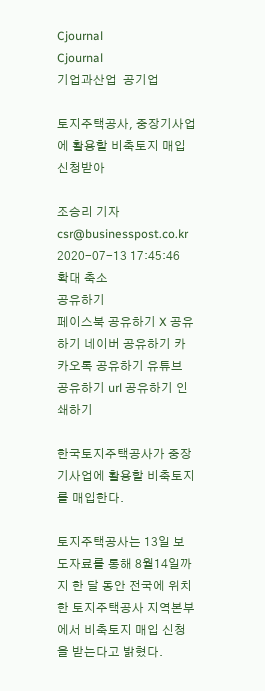Cjournal
Cjournal
기업과산업  공기업

토지주택공사, 중장기사업에 활용할 비축토지 매입 신청받아

조승리 기자 csr@businesspost.co.kr 2020-07-13 17:45:46
확대 축소
공유하기
페이스북 공유하기 X 공유하기 네이버 공유하기 카카오톡 공유하기 유튜브 공유하기 url 공유하기 인쇄하기

한국토지주택공사가 중장기사업에 활용할 비축토지를 매입한다.

토지주택공사는 13일 보도자료를 통해 8월14일까지 한 달 동안 전국에 위치한 토지주택공사 지역본부에서 비축토지 매입 신청을 받는다고 밝혔다.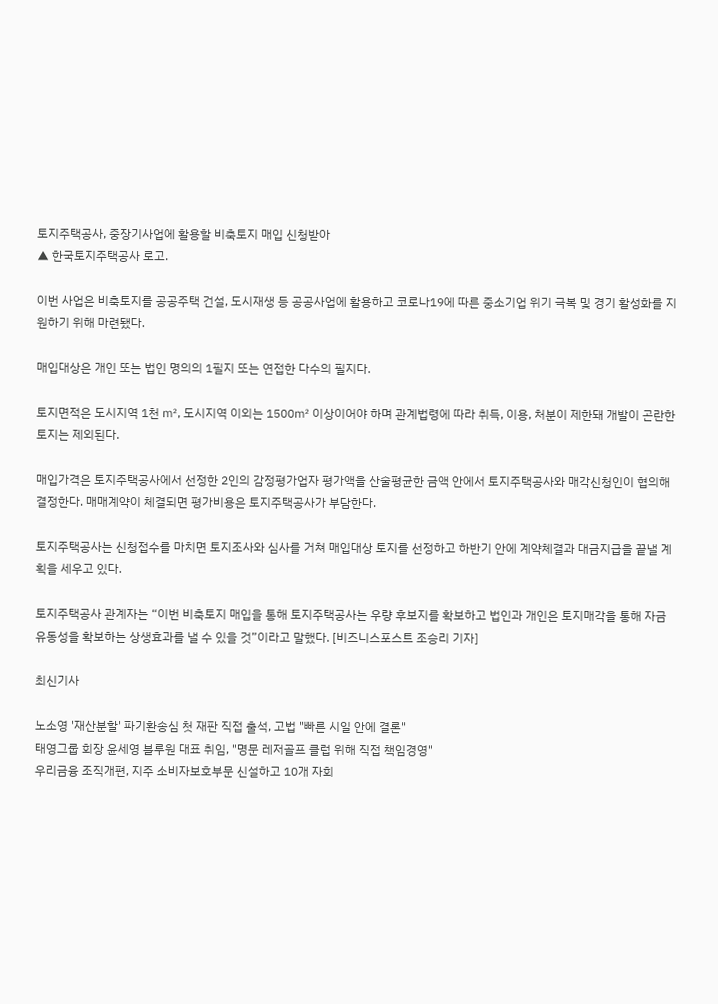토지주택공사, 중장기사업에 활용할 비축토지 매입 신청받아
▲ 한국토지주택공사 로고.

이번 사업은 비축토지를 공공주택 건설, 도시재생 등 공공사업에 활용하고 코로나19에 따른 중소기업 위기 극복 및 경기 활성화를 지원하기 위해 마련됐다.

매입대상은 개인 또는 법인 명의의 1필지 또는 연접한 다수의 필지다.

토지면적은 도시지역 1천 ㎡, 도시지역 이외는 1500㎡ 이상이어야 하며 관계법령에 따라 취득, 이용, 처분이 제한돼 개발이 곤란한 토지는 제외된다.

매입가격은 토지주택공사에서 선정한 2인의 감정평가업자 평가액을 산술평균한 금액 안에서 토지주택공사와 매각신청인이 협의해 결정한다. 매매계약이 체결되면 평가비용은 토지주택공사가 부담한다.

토지주택공사는 신청접수를 마치면 토지조사와 심사를 거쳐 매입대상 토지를 선정하고 하반기 안에 계약체결과 대금지급을 끝낼 계획을 세우고 있다.

토지주택공사 관계자는 “이번 비축토지 매입을 통해 토지주택공사는 우량 후보지를 확보하고 법인과 개인은 토지매각을 통해 자금 유동성을 확보하는 상생효과를 낼 수 있을 것”이라고 말했다. [비즈니스포스트 조승리 기자]

최신기사

노소영 '재산분할' 파기환송심 첫 재판 직접 출석, 고법 "빠른 시일 안에 결론"
태영그룹 회장 윤세영 블루원 대표 취임, "명문 레저골프 클럽 위해 직접 책임경영"
우리금융 조직개편, 지주 소비자보호부문 신설하고 10개 자회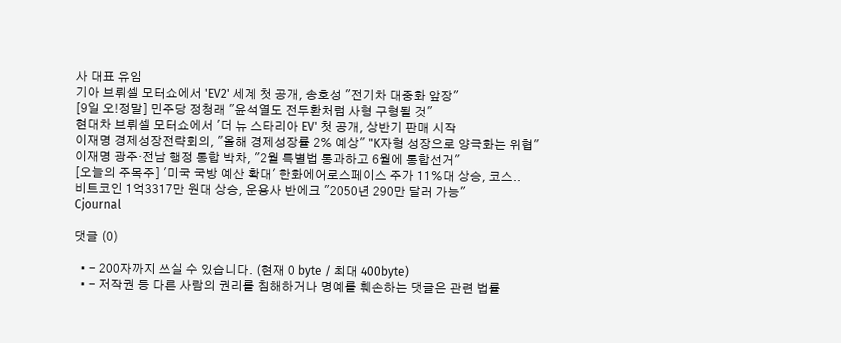사 대표 유임
기아 브뤼셀 모터쇼에서 'EV2' 세계 첫 공개, 송호성 "전기차 대중화 앞장"
[9일 오!정말] 민주당 정청래 "윤석열도 전두환처럼 사형 구형될 것"
현대차 브뤼셀 모터쇼에서 '더 뉴 스타리아 EV' 첫 공개, 상반기 판매 시작
이재명 경제성장전략회의, "올해 경제성장률 2% 예상" "K자형 성장으로 양극화는 위협"
이재명 광주·전남 행정 통합 박차, "2월 특별법 통과하고 6월에 통합선거"
[오늘의 주목주] '미국 국방 예산 확대' 한화에어로스페이스 주가 11%대 상승, 코스..
비트코인 1억3317만 원대 상승, 운용사 반에크 "2050년 290만 달러 가능"
Cjournal

댓글 (0)

  • - 200자까지 쓰실 수 있습니다. (현재 0 byte / 최대 400byte)
  • - 저작권 등 다른 사람의 권리를 침해하거나 명예를 훼손하는 댓글은 관련 법률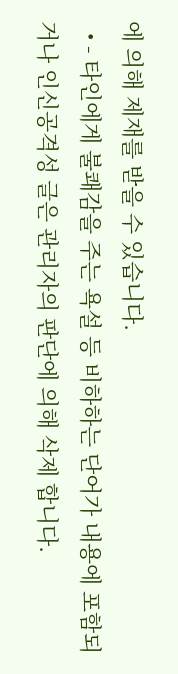에 의해 제재를 받을 수 있습니다.
  • - 타인에게 불쾌감을 주는 욕설 등 비하하는 단어가 내용에 포함되거나 인신공격성 글은 관리자의 판단에 의해 삭제 합니다.